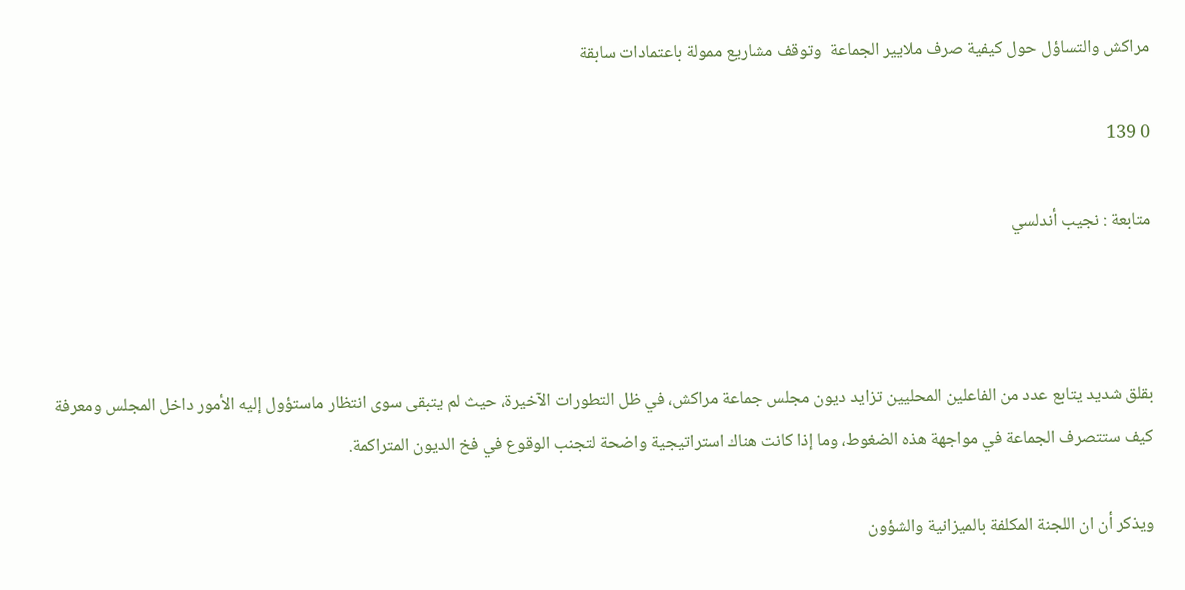مراكش والتساؤل حول كيفية صرف ملايير الجماعة  وتوقف مشاريع ممولة باعتمادات سابقة

0 139

متابعة : نجيب أندلسي



بقلق شديد يتابع عدد من الفاعلين المحليين تزايد ديون مجلس جماعة مراكش، في ظل التطورات الآخيرة، حيث لم يتبقى سوى انتظار ماستؤول إليه الأمور داخل المجلس ومعرفة كيف ستتصرف الجماعة في مواجهة هذه الضغوط، وما إذا كانت هناك استراتيجية واضحة لتجنب الوقوع في فخ الديون المتراكمة.

ويذكر أن ان اللجنة المكلفة بالميزانية والشؤون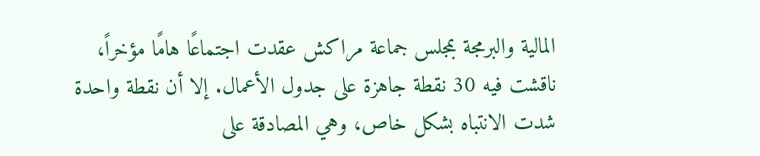المالية والبرمجة بمجلس جماعة مراكش عقدت اجتماعًا هامًا مؤخراً، ناقشت فيه 30 نقطة جاهزة على جدول الأعمال. إلا أن نقطة واحدة شدت الانتباه بشكل خاص، وهي المصادقة على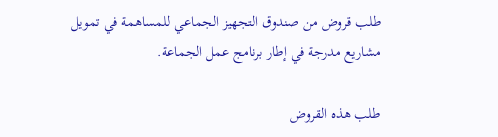طلب قروض من صندوق التجهيز الجماعي للمساهمة في تمويل مشاريع مدرجة في إطار برنامج عمل الجماعة.

طلب هذه القروض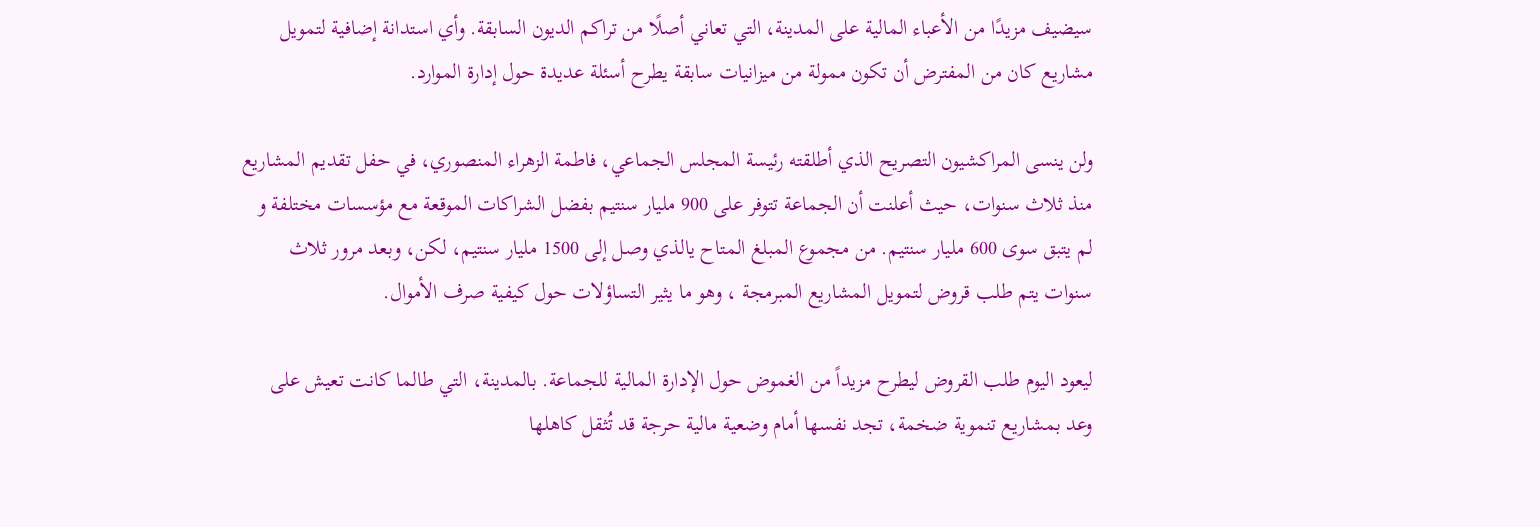سيضيف مزيدًا من الأعباء المالية على المدينة، التي تعاني أصلًا من تراكم الديون السابقة. وأي استدانة إضافية لتمويل مشاريع كان من المفترض أن تكون ممولة من ميزانيات سابقة يطرح أسئلة عديدة حول إدارة الموارد.

ولن ينسى المراكشيون التصريح الذي أطلقته رئيسة المجلس الجماعي، فاطمة الزهراء المنصوري، في حفل تقديم المشاريع منذ ثلاث سنوات، حيث أعلنت أن الجماعة تتوفر على 900 مليار سنتيم بفضل الشراكات الموقعة مع مؤسسات مختلفة و لم يتبق سوى 600 مليار سنتيم. من مجموع المبلغ المتاح يالذي وصل إلى 1500 مليار سنتيم، لكن، وبعد مرور ثلاث سنوات يتم طلب قروض لتمويل المشاريع المبرمجة ، وهو ما يثير التساؤلات حول كيفية صرف الأموال.

ليعود اليوم طلب القروض ليطرح مزيداً من الغموض حول الإدارة المالية للجماعة. بالمدينة، التي طالما كانت تعيش على وعد بمشاريع تنموية ضخمة، تجد نفسها أمام وضعية مالية حرجة قد تُثقل كاهلها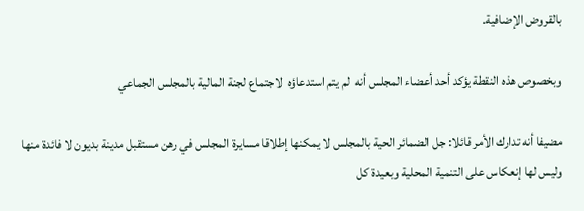بالقروض الإضافية.

وبخصوص هذه النقطة يؤكد أحد أعضاء المجلس أنه  لم يتم استدعاؤه  لاجتماع لجنة المالية بالمجلس الجماعي

مضيفا أنه تدارك الأمر قائلا: جل الضمائر الحية بالمجلس لا يمكنها إطلاقا مسايرة المجلس في رهن مستقبل مدينة بديون لا فائدة منها وليس لها إنعكاس على التنمية المحلية وبعيدة كل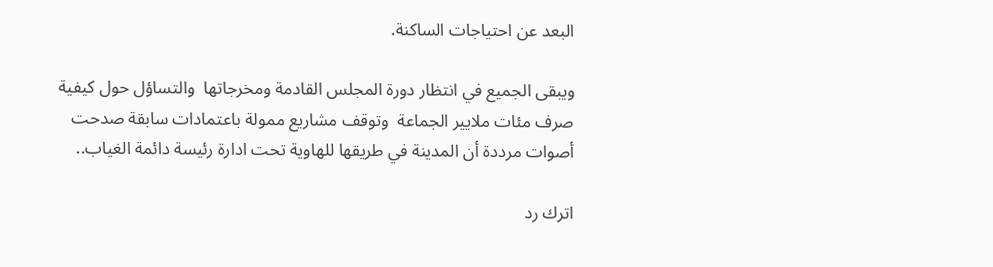البعد عن احتياجات الساكنة.

ويبقى الجميع في انتظار دورة المجلس القادمة ومخرجاتها  والتساؤل حول كيفية صرف مئات ملايير الجماعة  وتوقف مشاريع ممولة باعتمادات سابقة صدحت أصوات مرددة أن المدينة في طريقها للهاوية تحت ادارة رئيسة دائمة الغياب..

اترك رد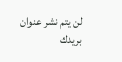لن يتم نشر عنوان بريدك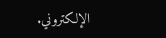الإلكتروني.